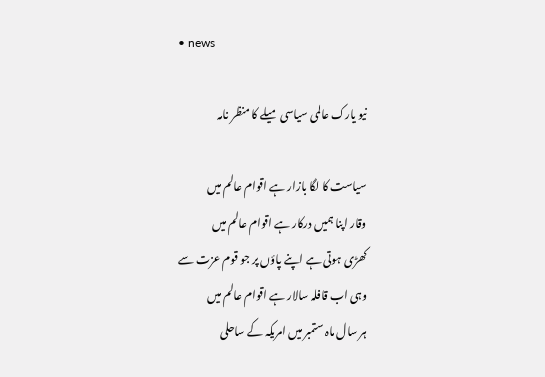• news

نیو یارک عالمی سیاسی میلے کا منظر نامہ

سیاست کا لگا بازار ہے اقوام عالم میں
وقار اپنا ہمیں درکار ہے اقوام عالم میں
کھڑی ہوتی ہے اپنے پاؤں پر جو قوم عزت سے
وہی اب قافلہ سالار ہے اقوام عالم میں
ہر سال ماہ ستمبر میں امریکہ کے ساحلی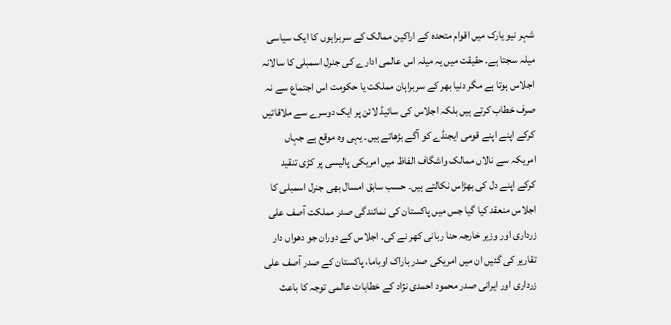شہر نیو یارک میں اقوام متحدہ کے اراکین ممالک کے سربراہوں کا ایک سیاسی میلہ سجتا ہے۔ حقیقت میں یہ میلہ اس عالمی ادارے کی جنرل اسمبلی کا سالانہ اجلاس ہوتا ہے مگر دنیا بھر کے سربراہان مملکت یا حکومت اس اجتماع سے نہ صرف خطاب کرتے ہیں بلکہ اجلاس کی سائیڈ لائن پر ایک دوسرے سے ملاقاتیں کرکے اپنے اپنے قومی ایجنڈے کو آگے بڑھاتے ہیں۔ یہی وہ موقع ہے جہاں امریکہ سے نالاں ممالک واشگاف الفاظ میں امریکی پالیسی پر کڑی تنقید کرکے اپنے دل کی بھڑاس نکالتے ہیں۔ حسب سابق امسال بھی جنرل اسمبلی کا اجلاس منعقد کیا گیا جس میں پاکستان کی نمائندگی صدر مملکت آصف علی زرداری اور وزیر خارجہ حنا ربانی کھر نے کی۔ اجلاس کے دوران جو دھواں دار تقاریر کی گئیں ان میں امریکی صدر باراک اوباما، پاکستان کے صدر آصف علی زرداری اور ایرانی صدر محمود احمدی نژاد کے خطابات عالمی توجہ کا باعث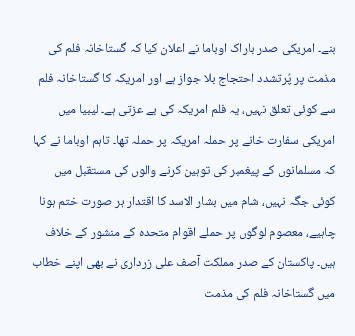بنے۔ امریکی صدر باراک اوباما نے اعلان کیا کہ گستاخانہ فلم کی مذمت پر پُرتشدد احتجاج بلا جواز ہے اور امریکہ کا گستاخانہ فلم سے کوئی تعلق نہیں، یہ فلم امریکہ کی بے عزتی ہے۔ لیبیا میں امریکی سفارت خانے پر حملہ امریکہ پر حملہ تھا۔ تاہم اوباما نے کہا کہ مسلمانوں کے پیغمبر کی توہین کرنے والوں کی مستقبل میں کوئی جگہ نہیں، شام میں بشار الاسد کا اقتدار ہر صورت ختم ہونا چاہیے، معصوم لوگوں پر حملے اقوام متحدہ کے منشور کے خلاف ہیں۔ پاکستان کے صدر مملکت آصف علی زرداری نے بھی اپنے خطاب میں گستاخانہ فلم کی مذمت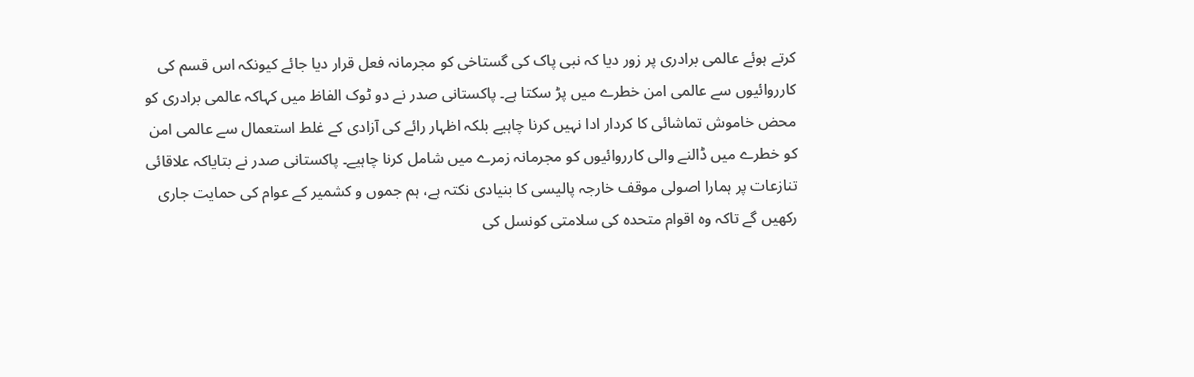کرتے ہوئے عالمی برادری پر زور دیا کہ نبی پاک کی گستاخی کو مجرمانہ فعل قرار دیا جائے کیونکہ اس قسم کی کارروائیوں سے عالمی امن خطرے میں پڑ سکتا ہے۔ پاکستانی صدر نے دو ٹوک الفاظ میں کہاکہ عالمی برادری کو محض خاموش تماشائی کا کردار ادا نہیں کرنا چاہیے بلکہ اظہار رائے کی آزادی کے غلط استعمال سے عالمی امن کو خطرے میں ڈالنے والی کارروائیوں کو مجرمانہ زمرے میں شامل کرنا چاہیے۔ پاکستانی صدر نے بتایاکہ علاقائی تنازعات پر ہمارا اصولی موقف خارجہ پالیسی کا بنیادی نکتہ ہے، ہم جموں و کشمیر کے عوام کی حمایت جاری رکھیں گے تاکہ وہ اقوام متحدہ کی سلامتی کونسل کی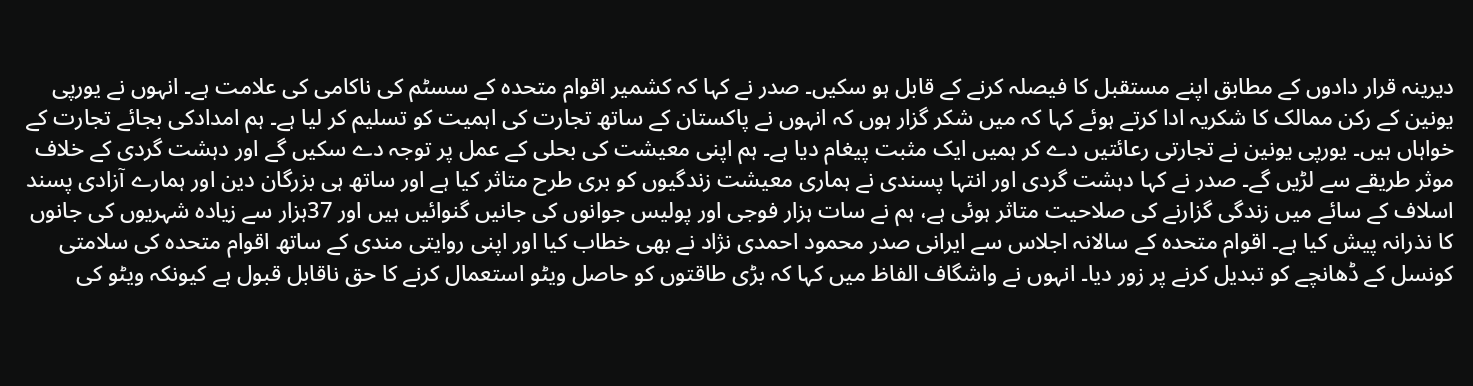دیرینہ قرار دادوں کے مطابق اپنے مستقبل کا فیصلہ کرنے کے قابل ہو سکیں۔ صدر نے کہا کہ کشمیر اقوام متحدہ کے سسٹم کی ناکامی کی علامت ہے۔ انہوں نے یورپی یونین کے رکن ممالک کا شکریہ ادا کرتے ہوئے کہا کہ میں شکر گزار ہوں کہ انہوں نے پاکستان کے ساتھ تجارت کی اہمیت کو تسلیم کر لیا ہے۔ ہم امدادکی بجائے تجارت کے خواہاں ہیں۔ یورپی یونین نے تجارتی رعائتیں دے کر ہمیں ایک مثبت پیغام دیا ہے۔ ہم اپنی معیشت کی بحلی کے عمل پر توجہ دے سکیں گے اور دہشت گردی کے خلاف موثر طریقے سے لڑیں گے۔ صدر نے کہا دہشت گردی اور انتہا پسندی نے ہماری معیشت زندگیوں کو بری طرح متاثر کیا ہے اور ساتھ ہی بزرگان دین اور ہمارے آزادی پسند اسلاف کے سائے میں زندگی گزارنے کی صلاحیت متاثر ہوئی ہے، ہم نے سات ہزار فوجی اور پولیس جوانوں کی جانیں گنوائیں ہیں اور 37ہزار سے زیادہ شہریوں کی جانوں کا نذرانہ پیش کیا ہے۔ اقوام متحدہ کے سالانہ اجلاس سے ایرانی صدر محمود احمدی نژاد نے بھی خطاب کیا اور اپنی روایتی مندی کے ساتھ اقوام متحدہ کی سلامتی کونسل کے ڈھانچے کو تبدیل کرنے پر زور دیا۔ انہوں نے واشگاف الفاظ میں کہا کہ بڑی طاقتوں کو حاصل ویٹو استعمال کرنے کا حق ناقابل قبول ہے کیونکہ ویٹو کی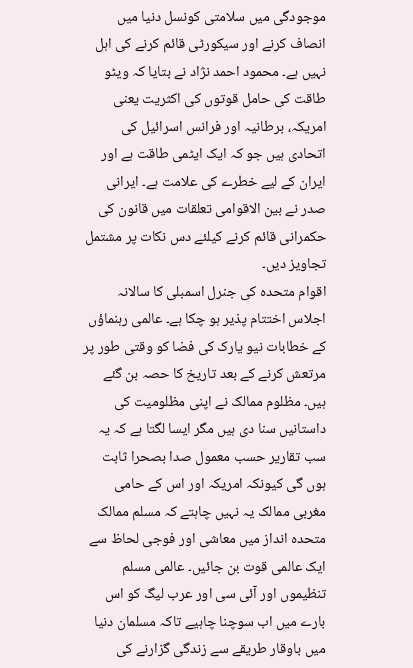موجودگی میں سلامتی کونسل دنیا میں انصاف کرنے اور سیکورٹی قائم کرنے کی اہل نہیں ہے۔ محمود احمد نژاد نے بتایا کہ ویٹو طاقت کی حامل قوتوں کی اکثریت یعنی امریکہ، برطانیہ اور فرانس اسرائیل کی اتحادی ہیں جو کہ ایک ایٹمی طاقت ہے اور ایران کے لیے خطرے کی علامت ہے۔ ایرانی صدر نے بین الاقوامی تعلقات میں قانون کی حکمرانی قائم کرنے کیلئے دس نکات پر مشتمل تجاویز دیں۔
اقوام متحدہ کی جنرل اسمبلی کا سالانہ اجلاس اختتام پذیر ہو چکا ہے۔ عالمی رہنماؤں کے خطابات نیو یارک کی فضا کو وقتی طور پر مرتعش کرنے کے بعد تاریخ کا حصہ بن گئے ہیں۔ مظلوم ممالک نے اپنی مظلومیت کی داستانیں سنا دی ہیں مگر ایسا لگتا ہے کہ یہ سب تقاریر حسب معمول صدا بصحرا ثابت ہوں گی کیونکہ امریکہ اور اس کے حامی مغربی ممالک یہ نہیں چاہتے کہ مسلم ممالک متحدہ انداز میں معاشی اور فوجی لحاظ سے ایک عالمی قوت بن جائیں۔ عالمی مسلم تنظیموں اور آئی سی اور عرب لیگ کو اس بارے میں اب سوچنا چاہیے تاکہ مسلمان دنیا میں باوقار طریقے سے زندگی گزارنے کی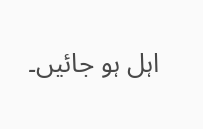اہل ہو جائیں۔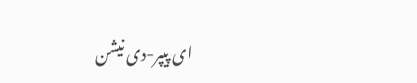ای پیپر-دی نیشن